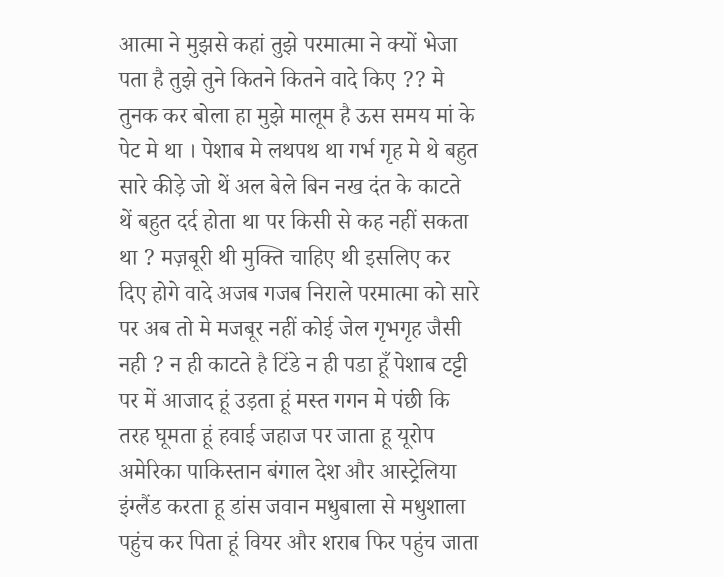आत्मा ने मुझसे कहां तुझे परमात्मा ने क्यों भेजा पता है तुझे तुने कितने कितने वादे किए ?? मे तुनक कर बोला हा मुझे मालूम है ऊस समय मां के पेट मे था । पेशाब मे लथपथ था गर्भ गृह मे थे बहुत सारे कीड़े जो थें अल बेले बिन नख दंत के काटते थें बहुत दर्द होता था पर किसी से कह नहीं सकता था ? मज़बूरी थी मुक्ति चाहिए थी इसलिए कर दिए होगे वादे अजब गजब निराले परमात्मा को सारे पर अब तो मे मजबूर नहीं कोई जेल गृभगृह जैसी नही ? न ही काटते है टिंडे न ही पडा हूँ पेशाब टट्टी पर में आजाद हूं उड़ता हूं मस्त गगन मे पंछी कि तरह घूमता हूं हवाई जहाज पर जाता हू यूरोप अमेरिका पाकिस्तान बंगाल देश और आस्ट्रेलिया इंग्लैंड करता हू डांस जवान मधुबाला से मधुशाला पहुंच कर पिता हूं वियर और शराब फिर पहुंच जाता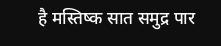है मस्तिष्क सात समुद्र पार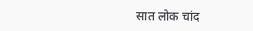सात लोक चांद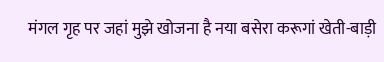मंगल गृह पर जहां मुझे खोजना है नया बसेरा करूगां खेती-बाड़ी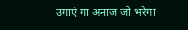उगाएं गा अनाज जो भरेगा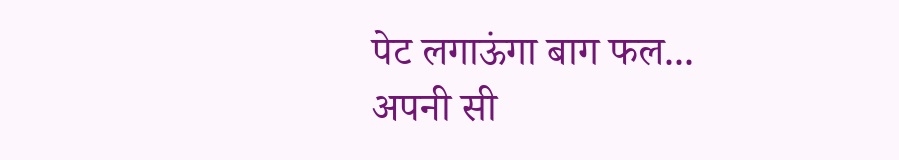पेट लगाऊंगा बाग फल...
अपनी सी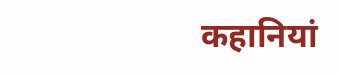कहानियां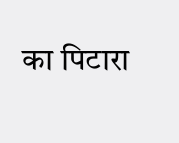का पिटारा